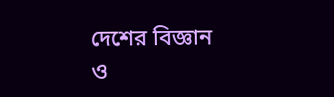দেশের বিজ্ঞান ও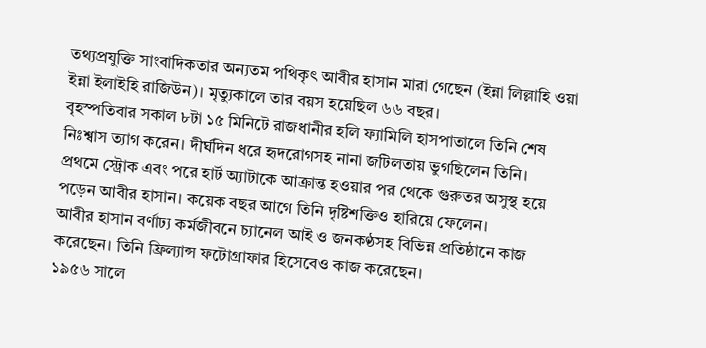তথ্যপ্রযুক্তি সাংবাদিকতার অন্যতম পথিকৃৎ আবীর হাসান মারা গেছেন (ইন্না লিল্লাহি ওয়া ইন্না ইলাইহি রাজিউন)। মৃত্যুকালে তার বয়স হয়েছিল ৬৬ বছর।
বৃহস্পতিবার সকাল ৮টা ১৫ মিনিটে রাজধানীর হলি ফ্যামিলি হাসপাতালে তিনি শেষ নিঃশ্বাস ত্যাগ করেন। দীর্ঘদিন ধরে হৃদরোগসহ নানা জটিলতায় ভুগছিলেন তিনি।
প্রথমে স্ট্রোক এবং পরে হার্ট অ্যাটাকে আক্রান্ত হওয়ার পর থেকে গুরুতর অসুস্থ হয়ে পড়েন আবীর হাসান। কয়েক বছর আগে তিনি দৃষ্টিশক্তিও হারিয়ে ফেলেন।
আবীর হাসান বর্ণাঢ্য কর্মজীবনে চ্যানেল আই ও জনকণ্ঠসহ বিভিন্ন প্রতিষ্ঠানে কাজ করেছেন। তিনি ফ্রিল্যান্স ফটোগ্রাফার হিসেবেও কাজ করেছেন।
১৯৫৬ সালে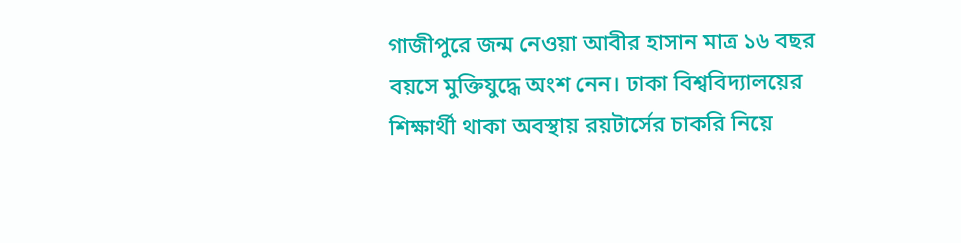গাজীপুরে জন্ম নেওয়া আবীর হাসান মাত্র ১৬ বছর বয়সে মুক্তিযুদ্ধে অংশ নেন। ঢাকা বিশ্ববিদ্যালয়ের শিক্ষার্থী থাকা অবস্থায় রয়টার্সের চাকরি নিয়ে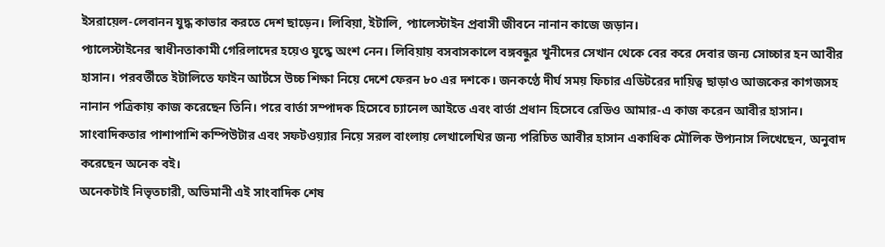ইসরায়েল-লেবানন যুদ্ধ কাভার করতে দেশ ছাড়েন। লিবিয়া, ইটালি, প্যালেস্টাইন প্রবাসী জীবনে নানান কাজে জড়ান।
প্যালেস্টাইনের স্বাধীনতাকামী গেরিলাদের হয়েও যুদ্ধে অংশ নেন। লিবিয়ায় বসবাসকালে বঙ্গবন্ধুর খুনীদের সেখান থেকে বের করে দেবার জন্য সোচ্চার হন আবীর হাসান। পরবর্তীতে ইটালিতে ফাইন আর্টসে উচ্চ শিক্ষা নিয়ে দেশে ফেরন ৮০ এর দশকে। জনকণ্ঠে দীর্ঘ সময় ফিচার এডিটরের দায়িত্ব ছাড়াও আজকের কাগজসহ নানান পত্রিকায় কাজ করেছেন তিনি। পরে বার্তা সম্পাদক হিসেবে চ্যানেল আইতে এবং বার্তা প্রধান হিসেবে রেডিও আমার-এ কাজ করেন আবীর হাসান।
সাংবাদিকতার পাশাপাশি কম্পিউটার এবং সফটওয়্যার নিয়ে সরল বাংলায় লেখালেখির জন্য পরিচিত আবীর হাসান একাধিক মৌলিক উপ্যনাস লিখেছেন, অনুবাদ করেছেন অনেক বই।
অনেকটাই নিভৃতচারী, অভিমানী এই সাংবাদিক শেষ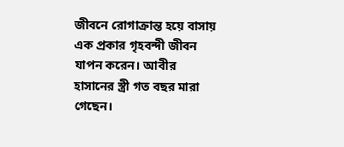জীবনে রোগাক্রান্ত হয়ে বাসায় এক প্রকার গৃহবন্দী জীবন যাপন করেন। আবীর হাসানের স্ত্রী গত বছর মারা গেছেন।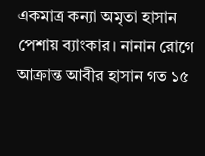একমাত্র কন্যা অমৃতা হাসান পেশায় ব্যাংকার। নানান রোগে আক্রান্ত আবীর হাসান গত ১৫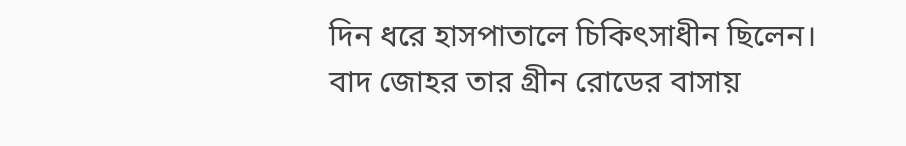দিন ধরে হাসপাতালে চিকিৎসাধীন ছিলেন।
বাদ জোহর তার গ্রীন রোডের বাসায়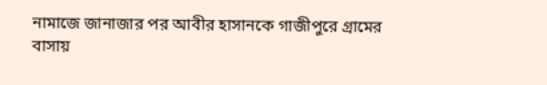নামাজে জানাজার পর আবীর হাসানকে গাজীপুরে গ্রামের বাসায়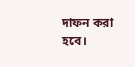দাফন করা হবে।